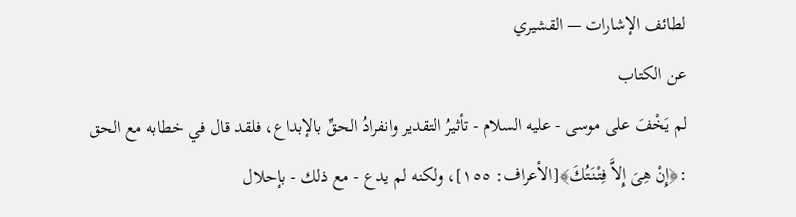لطائف الإشارات — القشيري
عن الكتاب
لم يَخْفَ على موسى - عليه السلام - تأثيرُ التقدير وانفرادُ الحقِّ بالإبداع، فلقد قال في خطابه مع الحق :﴿إِنْ هِىَ إِلاَّ فِتْنَتُكَ﴾[الأعراف: ١٥٥]، ولكنه لم يدع - مع ذلك - بإحلال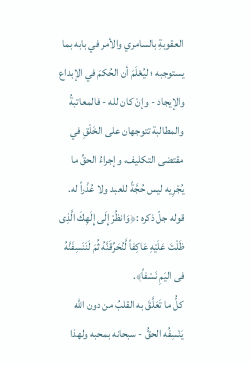العقوبةِ بالسامري والأمر في بابه بما يستوجبه ؛ ليُعْلَمَ أن الحُكمَ في الإبداع والإيجاد - وإنْ كان لله - فالمعاتبةُ والمطالبة تتوجهان على الخَلْقِ في مقتضى التكليف، وإجراءُ الحقِّ ما يُجْرِيه ليس حُجَّةً للعبد ولا عُذْراً له.
قوله جلّ ذكره :﴿وَانظُرْ إِلَى إِلَهِكَ الَّذِى ظَلْتَ عَلَيْهِ عَاكِفاً لَّنُحَرِّقَنَّهُ ثُمَ لَنَنَسِفَنَّهُ فى اليَمِ نَسْفاً﴾.
كلُّ ما تَعَلَّقَ به القلبُ من دون الله يَنْسِفُه الحقُّ - سبحانه بمحبه ولهذا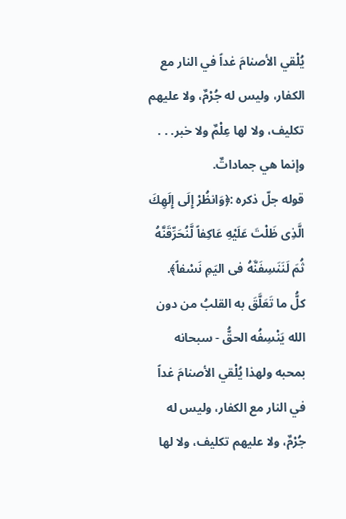يُلْقي الأصنامَ غداً في النار مع الكفار، وليس له جُرْمٌ، ولا عليهم تكليف، ولا لها عِلْمٌ ولا خبر. . . وإنما هي جماداتٌ.
قوله جلّ ذكره :﴿وَانظُرْ إِلَى إِلَهِكَ الَّذِى ظَلْتَ عَلَيْهِ عَاكِفاً لَّنُحَرِّقَنَّهُ ثُمَ لَنَنَسِفَنَّهُ فى اليَمِ نَسْفاً﴾.
كلُّ ما تَعَلَّقَ به القلبُ من دون الله يَنْسِفُه الحقُّ - سبحانه بمحبه ولهذا يُلْقي الأصنامَ غداً في النار مع الكفار، وليس له جُرْمٌ، ولا عليهم تكليف، ولا لها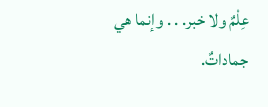عِلْمٌ ولا خبر. . . وإنما هي جماداتٌ.